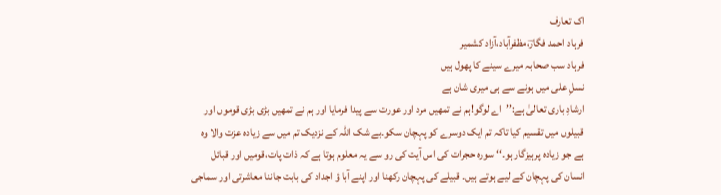اک تعارف
فرہاد احمد فگارؔ،مظفرآباد،آزاد کشمیر
فرہاد سب صحابہ میرے سینے کا پھول ہیں
نسلِ علی میں ہونے سے ہی میری شان ہے
ارشادِ باری تعالیٰ ہے:’’اے لوگو!ہم نے تمھیں مرد اور عورت سے پیدا فرمایا اور ہم نے تمھیں بڑی بڑی قوموں اور قبیلوں میں تقسیم کیا تاکہ تم ایک دوسرے کو پہچان سکو۔بے شک اللہ کے نزدیک تم میں سے زیادہ عزت والا وہ ہے جو زیادہ پرہیزگار ہو۔‘‘ سورہ حجرات کی اس آیت کی رو سے یہ معلوم ہوتا ہے کہ ذات پات،قومیں اور قبائل انسان کی پہچان کے لیے ہوتے ہیں۔ قبیلے کی پہچان رکھنا اور اپنے آبا ؤ اجداد کی بابت جاننا معاشرتی اور سماجی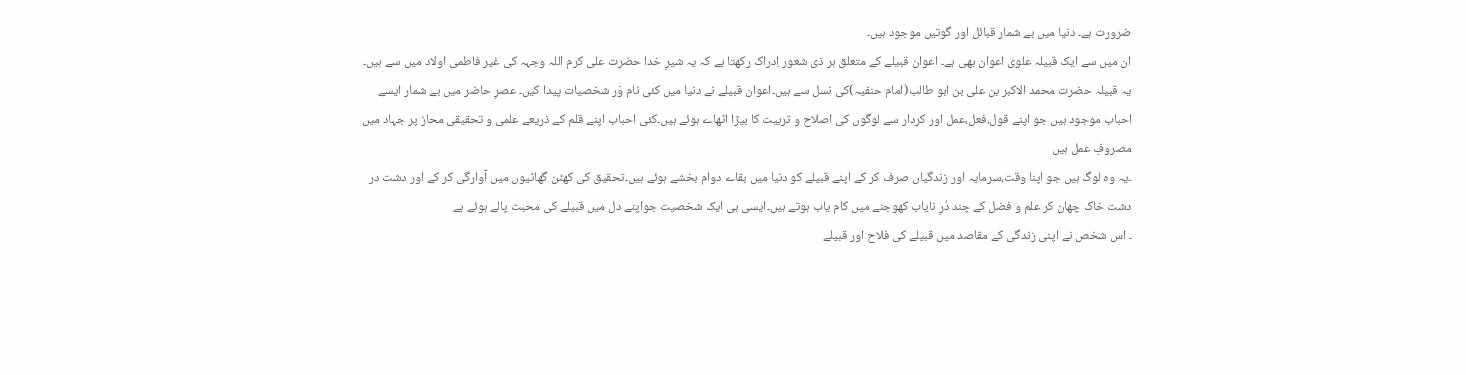ضرورت ہے۔ دنیا میں بے شمار قبائل اور گوتیں موجود ہیں۔
ان میں سے ایک قبیلہ علوی اعوان بھی ہے۔ اعوان قبیلے کے متعلق ہر ذی شعور اِدراک رکھتا ہے کہ یہ شیرِ خدا حضرت علی کرم اللہ وجہہ کی غیر فاطمی اولاد میں سے ہیں۔ یہ قبیلہ حضرت محمد الاکبر بن علی بن ابو طالب(امام حنفیہ)کی نسل سے ہیں۔اعوان قبیلے نے دنیا میں کئی نام وَر شخصیات پیدا کیں۔ عصرِ حاضر میں بے شمار ایسے احباب موجود ہیں جو اپنے قول،فعل،عمل اور کردار سے لوگوں کی اصلاح و تربیت کا بیڑا اٹھاے ہوئے ہیں۔کئی احباب اپنے قلم کے ذریعے علمی و تحقیقی محاز پر جہاد میں مصروفِ عمل ہیں
۔یہ وہ لوگ ہیں جو اپنا وقت،سرمایہ اور زندگیاں صرف کر کے اپنے قبیلے کو دنیا میں بقاے دوام بخشے ہوئے ہیں۔تحقیق کی کھٹن گھاٹیوں میں آوارگی کر کے اور دشت در دشت خاک چھان کر علم و فضل کے چند دُرِ نایاب کھوجنے میں کام یاب ہوتے ہیں۔ایسی ہی ایک شخصیت جواپنے دل میں قبیلے کی محبت پالے ہوئے ہے
۔ اس شخص نے اپنی زندگی کے مقاصد میں قبیلے کی فلاح اور قبیلے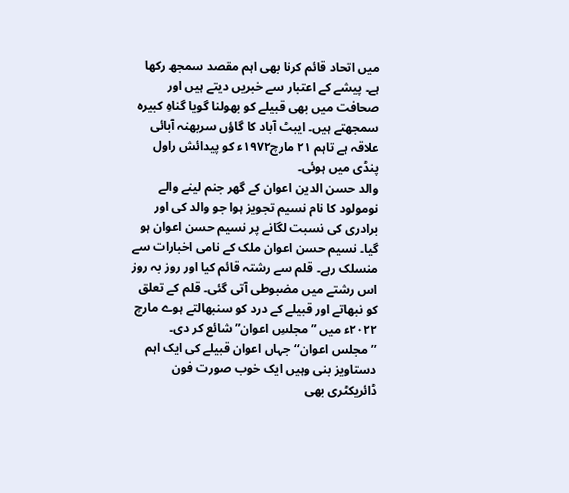میں اتحاد قائم کرنا بھی اہم مقصد سمجھ رکھا ہے۔ پیشے کے اعتبار سے خبریں دیتے ہیں اور صحافت میں بھی قبیلے کو بھولنا گویا گناہِ کبیرہ سمجھتے ہیں۔ ایبٹ آباد کا گاؤں سربھنہ آبائی علاقہ ہے تاہم ۲۱ مارچ۱۹۷۲ء کو پیدائش راول پنڈی میں ہوئی۔
والد حسن الدین اعوان کے گھر جنم لینے والے نومولود کا نام نسیم تجویز ہوا جو والد کی اور برادری کی نسبت لگانے پر نسیم حسن اعوان ہو گیا۔ نسیم حسن اعوان ملک کے نامی اخبارات سے منسلک رہے۔ قلم سے رشتہ قائم کیا اور روز بہ روز اس رشتے میں مضبوطی آتی گئی۔ قلم کے تعلق کو نبھاتے اور قبیلے کے درد کو سنبھالتے ہوے مارچ ۲۰۲۲ء میں ”مجلسِ اعوان” شائع کر دی۔ ’’مجلس اعوان‘‘ جہاں اعوان قبیلے کی ایک اہم دستاویز بنی وہیں ایک خوب صورت فون ڈائریکٹری بھی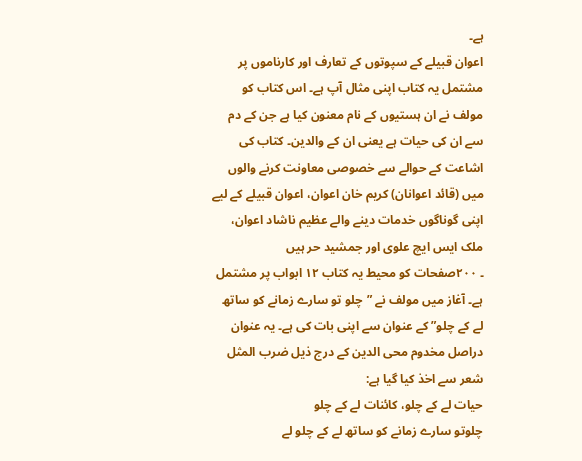ہے۔
اعوان قبیلے کے سپوتوں کے تعارف اور کارناموں پر مشتمل یہ کتاب اپنی مثال آپ ہے۔ اس کتاب کو مولف نے ان ہستیوں کے نام معنون کیا ہے جن کے دم سے ان کی حیات ہے یعنی ان کے والدین۔ کتاب کی اشاعت کے حوالے سے خصوصی معاونت کرنے والوں میں (قائد اعوانان) کریم خان اعوان، اعوان قبیلے کے لیے اپنی گوناگوں خدمات دینے والے عظیم ناشاد اعوان، ملک ایس ایچ علوی اور جمشید حر ہیں
۔ ۲۰۰صفحات کو محیط یہ کتاب ۱۲ ابواب پر مشتمل ہے۔ آغاز میں مولف نے ”چلو تو سارے زمانے کو ساتھ لے کے چلو” کے عنوان سے اپنی بات کی ہے۔ یہ عنوان دراصل مخدوم محی الدین کے درج ذیل ضرب المثل شعر سے اخذ کیا گیا ہے:
حیات لے کے چلو، کائنات لے کے چلو
چلوتو سارے زمانے کو ساتھ لے کے چلو لے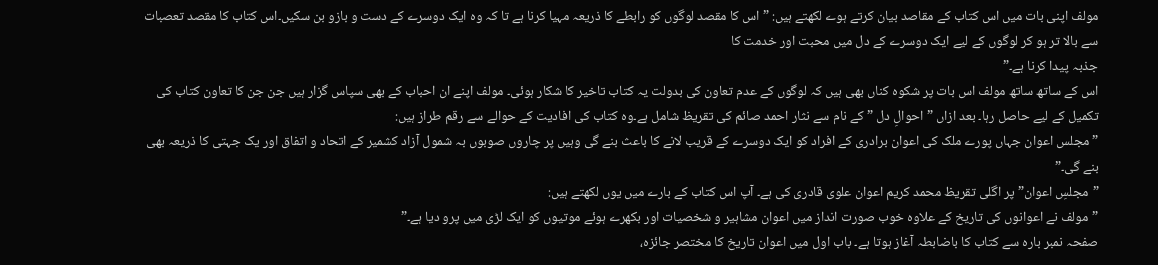مولف اپنی بات میں اس کتاب کے مقاصد بیان کرتے ہوے لکھتے ہیں: ”اس کا مقصد لوگوں کو رابطے کا ذریعہ مہیا کرنا ہے تا کہ وہ ایک دوسرے کے دست و بازو بن سکیں۔اس کتاب کا مقصد تعصبات سے بالا تر ہو کر لوگوں کے لیے ایک دوسرے کے دل میں محبت اور خدمت کا
جذبہ پیدا کرنا ہے۔”
اس کے ساتھ ساتھ مولف اس بات پر شکوہ کناں بھی ہیں کہ لوگوں کے عدم تعاون کی بدولت یہ کتاب تاخیر کا شکار ہوئی۔ مولف اپنے ان احباب کے بھی سپاس گزار ہیں جن جن کا تعاون کتاب کی تکمیل کے لیے حاصل رہا۔ بعد ازاں ” احوالِ دل ” کے نام سے نثار احمد صائم کی تقریظ شامل ہے۔وہ کتاب کی افادیت کے حوالے سے رقم طراز ہیں:
” مجلس اعوان جہاں پورے ملک کی اعوان برادری کے افراد کو ایک دوسرے کے قریب لانے کا باعث بنے گی وہیں پر چاروں صوبوں بہ شمول آزاد کشمیر کے اتحاد و اتفاق اور یک جہتی کا ذریعہ بھی بنے گی۔”
”مجلسِ اعوان” پر اگلی تقریظ محمد کریم اعوان علوی قادری کی ہے۔ آپ اس کتاب کے بارے میں یوں لکھتے ہیں:
”مولف نے اعوانوں کی تاریخ کے علاوہ خوب صورت انداز میں اعوان مشاہیر و شخصیات اور بکھرے ہوئے موتیوں کو ایک لڑی میں پرو دیا ہے۔”
صفحہ نمبر بارہ سے کتاب کا باضابطہ آغاز ہوتا ہے۔ باب اول میں اعوان تاریخ کا مختصر جائزہ،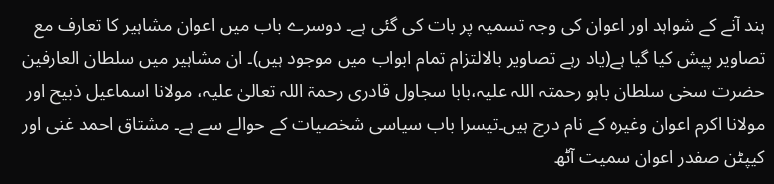ہند آنے کے شواہد اور اعوان کی وجہ تسمیہ پر بات کی گئی ہے۔ دوسرے باب میں اعوان مشاہیر کا تعارف مع تصاویر پیش کیا گیا ہے(یاد رہے تصاویر بالالتزام تمام ابواب میں موجود ہیں)۔ ان مشاہیر میں سلطان العارفین
حضرت سخی سلطان باہو رحمتہ اللہ علیہ،بابا سجاول قادری رحمۃ اللہ تعالیٰ علیہ، مولانا اسماعیل ذبیح اور مولانا اکرم اعوان وغیرہ کے نام درج ہیں۔تیسرا باب سیاسی شخصیات کے حوالے سے ہے۔ مشتاق احمد غنی اور کیپٹن صفدر اعوان سمیت آٹھ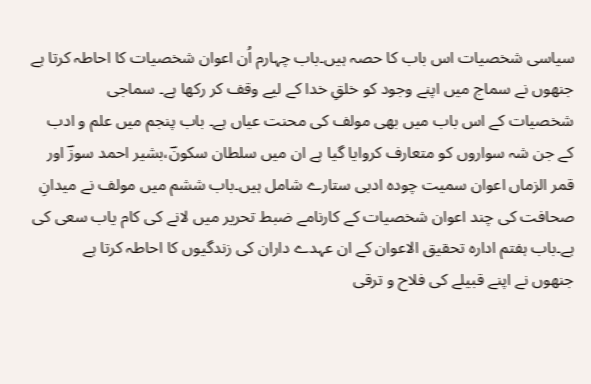سیاسی شخصیات اس باب کا حصہ ہیں۔باب چہارم اُن اعوان شخصیات کا احاطہ کرتا ہے جنھوں نے سماج میں اپنے وجود کو خلقِ خدا کے لیے وقف کر رکھا ہے۔ سماجی
شخصیات کے اس باب میں بھی مولف کی محنت عیاں ہے۔ باب پنجم میں علم و ادب کے جن شہ سواروں کو متعارف کروایا گیا ہے ان میں سلطان سکونؔ،بشیر احمد سوزؔ اور قمر الزماں اعوان سمیت چودہ ادبی ستارے شامل ہیں۔باب ششم میں مولف نے میدانِ صحافت کی چند اعوان شخصیات کے کارنامے ضبط تحریر میں لانے کی کام یاب سعی کی ہے۔باب ہفتم ادارہ تحقیق الاعوان کے ان عہدے داران کی زندگیوں کا احاطہ کرتا ہے
جنھوں نے اپنے قبیلے کی فلاح و ترقی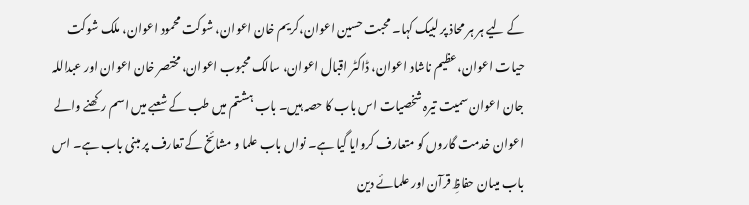کے لیے ہر ہر محاذ پر لبیک کہا۔ محبت حسین اعوان،کریم خان اعوان، شوکت محمود اعوان، ملک شوکت حیات اعوان،عظیم ناشاد اعوان، ڈاکٹر اقبال اعوان، سالک محبوب اعوان، مختصر خان اعوان اور عبداللہ جان اعوان سمیت تیرہ شخصیات اس باب کا حصہ ہیں۔ باب ہشتم میں طب کے شعبے میں اسم رکھنے والے اعوان خدمت گاروں کو متعارف کروایا گیا ہے۔ نواں باب علما و مشائخ کے تعارف پر مبنی باب ہے۔ اس باب میںان حفاظِ قرآن اور علمائے دین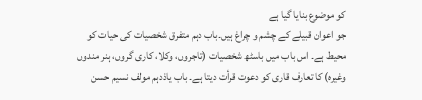کو موضوع بنایا گیا ہے
جو اعوان قبیلے کے چشم و چراغ ہیں۔باب دہم متفرق شخصیات کی حیات کو محیط ہے۔ اس باب میں باسٹھ شخصیات (تاجروں، وکلا، کاری گروں، ہنر مندوں وغیرہ) کا تعارف قاری کو دعوت قرأت دیتا ہے۔ باب یاذدہم مولف نسیم حسن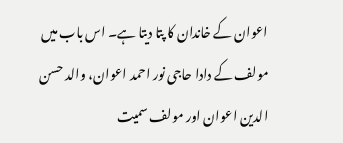اعوان کے خاندان کا پتا دیتا ہے۔ اس باب میں مولف کے دادا حاجی نور احمد اعوان، والد حسن الدین اعوان اور مولف سمیت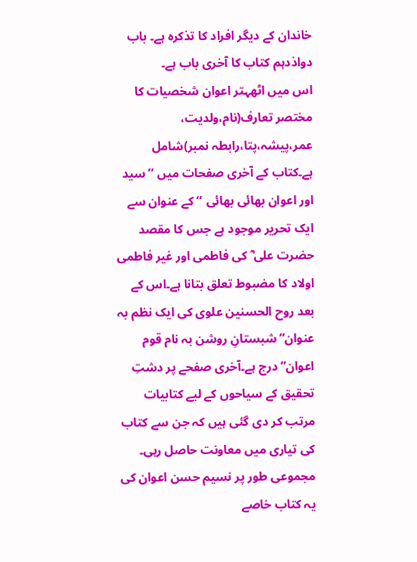خاندان کے دیگر افراد کا تذکرہ ہے۔ باب دواذدہم کتاب کا آخری باب ہے۔
اس میں اٹھہتر اعوان شخصیات کا مختصر تعارف(نام،ولدیت، عمر،پیشہ،پتا،رابطہ نمبر)شامل ہے۔کتاب کے آخری صفحات میں ’’سید اور اعوان بھائی بھائی ‘‘ کے عنوان سے ایک تحریر موجود ہے جس کا مقصد حضرت علی ؓ کی فاطمی اور غیر فاطمی اولاد کا مضبوط تعلق بتانا ہے۔اس کے بعد روح الحسنین علوی کی ایک نظم بہ عنوان”شبستانِ روشن بہ نام قوم اعوان” درج ہے۔آخری صفحے پر دشتِ تحقیق کے سیاحوں کے لیے کتابیات مرتب کر دی گئی ہیں کہ جن سے کتاب کی تیاری میں معاونت حاصل رہی۔
مجموعی طور پر نسیم حسن اعوان کی یہ کتاب خاصے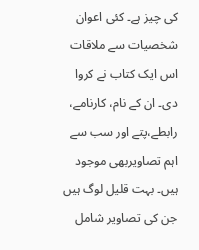کی چیز ہے۔ کئی اعوان
شخصیات سے ملاقات اس ایک کتاب نے کروا دی۔ ان کے نام، کارنامے، رابطے،پتے اور سب سے اہم تصاویربھی موجود ہیں۔ بہت قلیل لوگ ہیں جن کی تصاویر شامل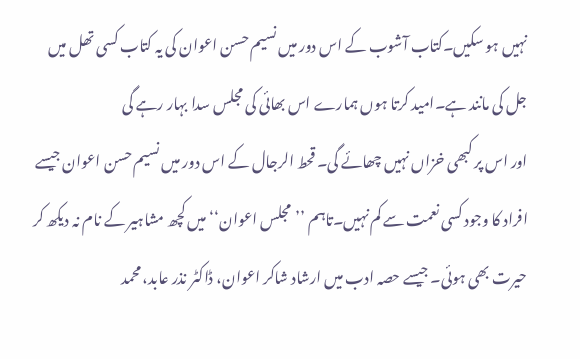نہیں ہو سکیں۔کتاب آشوب کے اس دور میں نسیم حسن اعوان کی یہ کتاب کسی تھل میں جل کی مانند ہے۔امید کرتا ہوں ہمارے اس بھائی کی مجلس سدا بہار رہے گی
اور اس پر کبھی خزاں نہیں چھائے گی۔ قحط الرجال کے اس دور میں نسیم حسن اعوان جیسے افراد کا وجود کسی نعمت سے کم نہیں۔تاہم ’’مجلس اعوان‘‘ میں کچھ مشاہیر کے نام نہ دیکھ کر حیرت بھی ہوئی۔ جیسے حصہ ادب میں ارشاد شاکر اعوان، ڈاکٹر نذر عابد، محمد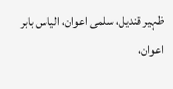ظہیر قندیل، سلمی اعوان، الیاس بابر اعوان،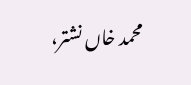محمد خاں نشتر،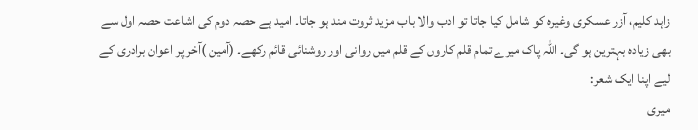زاہد کلیم، آزر عسکری وغیرہ کو شامل کیا جاتا تو ادب والا باب مزید ثروت مند ہو جاتا۔ امید ہے حصہ دوم کی اشاعت حصہ اول سے بھی زیادہ بہترین ہو گی۔ اللہ پاک میرے تمام قلم کاروں کے قلم میں روانی اور روشنائی قائم رکھے۔ (آمین )آخر پر اعوان برادری کے لیے اپنا ایک شعر:
میری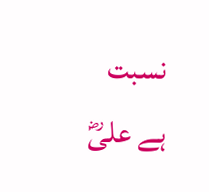نسبت ہے علیؓ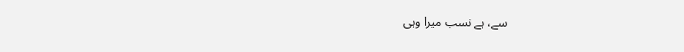سے، ہے نسب میرا وہی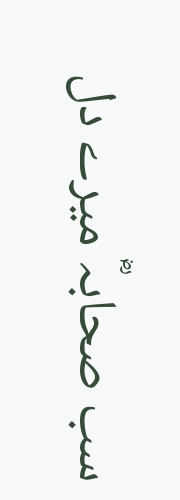سب صحابہؓ میرے دل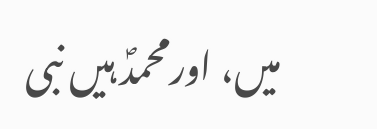میں، اورمحمدؐ ہیں نبی